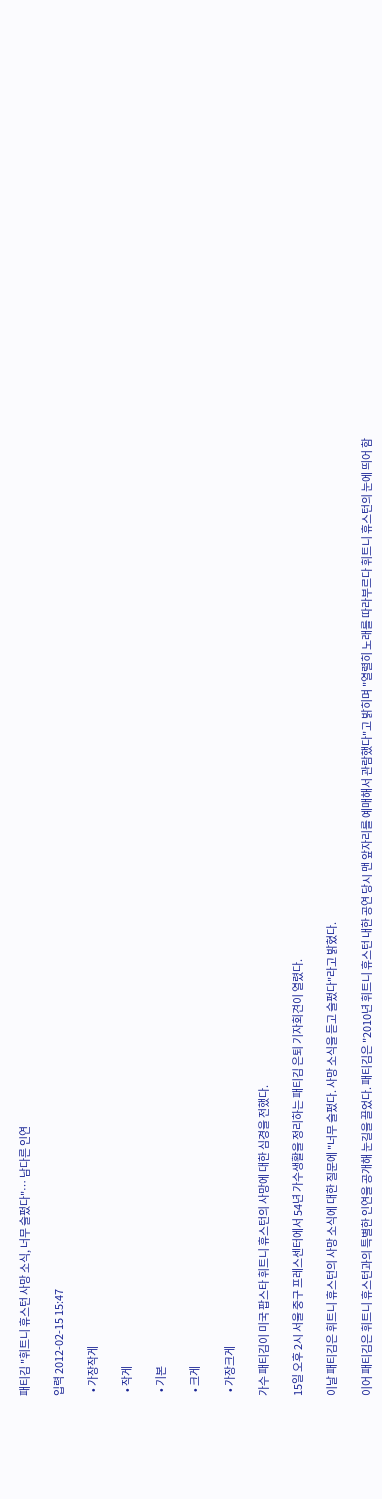패티김 "휘트니 휴스턴 사망 소식, 너무 슬펐다"… 남다른 인연

입력 2012-02-15 15:47

  • 가장작게

  • 작게

  • 기본

  • 크게

  • 가장크게

가수 패티김이 미국 팝스타 휘트니 휴스턴의 사망에 대한 심경을 전했다.

15일 오후 2시 서울 중구 프레스센터에서 54년 가수생활을 정리하는 패티김 은퇴 기자회견이 열렸다.

이날 패티김은 휘트니 휴스턴의 사망 소식에 대한 질문에 "너무 슬펐다. 사망 소식을 듣고 슬펐다"라고 밝혔다.

이어 패티김은 휘트니 휴스턴과의 특별한 인연을 공개해 눈길을 끌었다. 패티김은 "2010년 휘트니 휴스턴 내한 공연 당시 맨 앞자리를 예매해서 관람했다"고 밝히며 "열렬히 노래를 따라부르다 휘트니 휴스턴의 눈에 띄어 함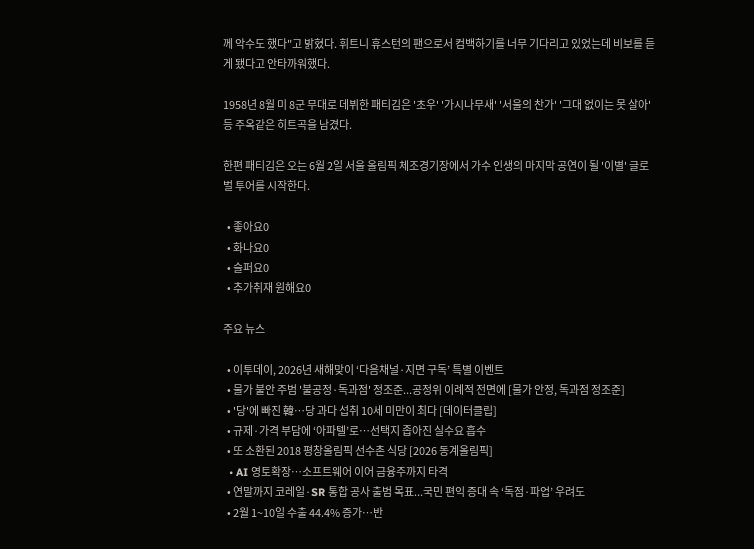께 악수도 했다"고 밝혔다. 휘트니 휴스턴의 팬으로서 컴백하기를 너무 기다리고 있었는데 비보를 듣게 됐다고 안타까워했다.

1958년 8월 미 8군 무대로 데뷔한 패티김은 '초우' '가시나무새' '서울의 찬가' '그대 없이는 못 살아' 등 주옥같은 히트곡을 남겼다.

한편 패티김은 오는 6월 2일 서울 올림픽 체조경기장에서 가수 인생의 마지막 공연이 될 '이별' 글로벌 투어를 시작한다.

  • 좋아요0
  • 화나요0
  • 슬퍼요0
  • 추가취재 원해요0

주요 뉴스

  • 이투데이, 2026년 새해맞이 ‘다음채널·지면 구독’ 특별 이벤트
  • 물가 불안 주범 '불공정·독과점' 정조준...공정위 이례적 전면에 [물가 안정, 독과점 정조준]
  • '당'에 빠진 韓…당 과다 섭취 10세 미만이 최다 [데이터클립]
  • 규제·가격 부담에 ‘아파텔’로…선택지 좁아진 실수요 흡수
  • 또 소환된 2018 평창올림픽 선수촌 식당 [2026 동계올림픽]
  • AI 영토확장⋯소프트웨어 이어 금융주까지 타격
  • 연말까지 코레일·SR 통합 공사 출범 목표...국민 편익 증대 속 ‘독점·파업’ 우려도
  • 2월 1~10일 수출 44.4% 증가⋯반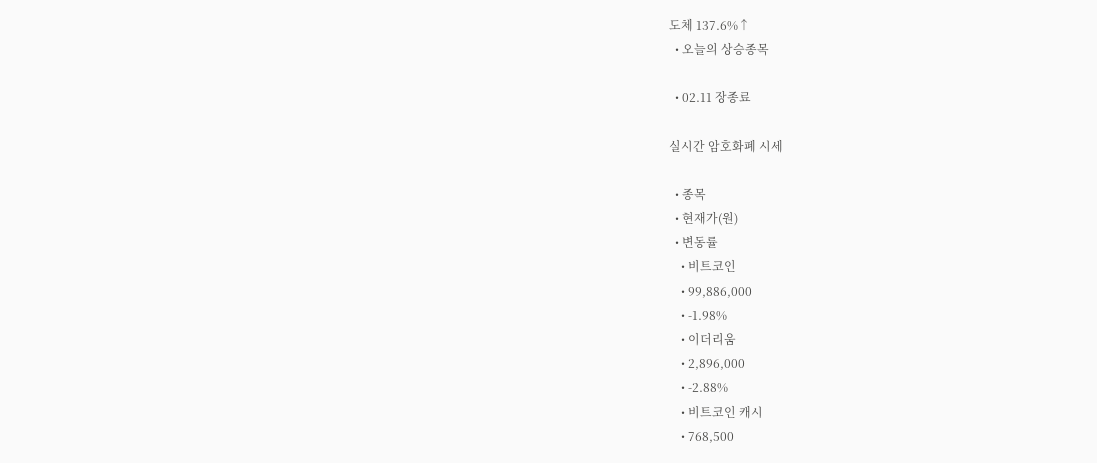도체 137.6%↑
  • 오늘의 상승종목

  • 02.11 장종료

실시간 암호화폐 시세

  • 종목
  • 현재가(원)
  • 변동률
    • 비트코인
    • 99,886,000
    • -1.98%
    • 이더리움
    • 2,896,000
    • -2.88%
    • 비트코인 캐시
    • 768,500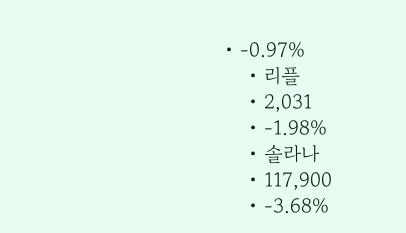• -0.97%
    • 리플
    • 2,031
    • -1.98%
    • 솔라나
    • 117,900
    • -3.68%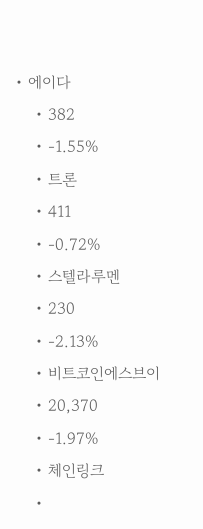• 에이다
    • 382
    • -1.55%
    • 트론
    • 411
    • -0.72%
    • 스텔라루멘
    • 230
    • -2.13%
    • 비트코인에스브이
    • 20,370
    • -1.97%
    • 체인링크
    •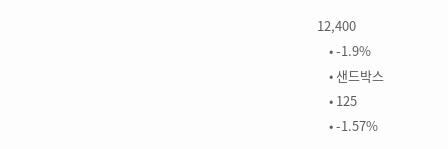12,400
    • -1.9%
    • 샌드박스
    • 125
    • -1.57%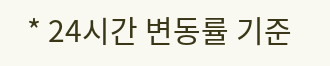* 24시간 변동률 기준